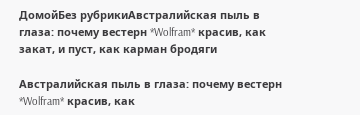ДомойБез рубрикиАвстралийская пыль в глаза: почему вестерн *Wolfram* красив, как закат, и пуст, как карман бродяги

Австралийская пыль в глаза: почему вестерн *Wolfram* красив, как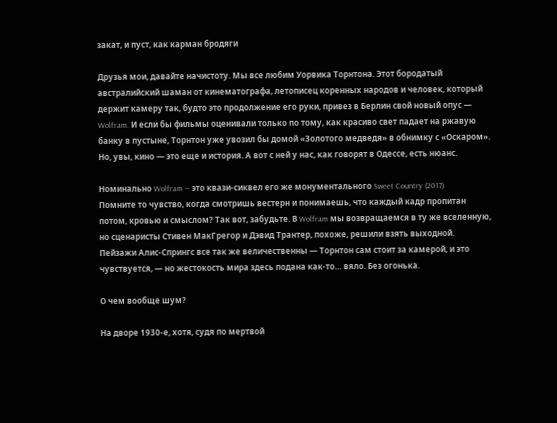закат, и пуст, как карман бродяги

Друзья мои, давайте начистоту. Мы все любим Уорвика Торнтона. Этот бородатый австралийский шаман от кинематографа, летописец коренных народов и человек, который держит камеру так, будто это продолжение его руки, привез в Берлин свой новый опус — Wolfram. И если бы фильмы оценивали только по тому, как красиво свет падает на ржавую банку в пустыне, Торнтон уже увозил бы домой «Золотого медведя» в обнимку с «Оскаром». Но, увы, кино — это еще и история. А вот с ней у нас, как говорят в Одессе, есть нюанс.

Номинально Wolfram — это квази-сиквел его же монументального Sweet Country (2017). Помните то чувство, когда смотришь вестерн и понимаешь, что каждый кадр пропитан потом, кровью и смыслом? Так вот, забудьте. В Wolfram мы возвращаемся в ту же вселенную, но сценаристы Стивен МакГрегор и Дэвид Трантер, похоже, решили взять выходной. Пейзажи Алис-Спрингс все так же величественны — Торнтон сам стоит за камерой, и это чувствуется, — но жестокость мира здесь подана как-то… вяло. Без огонька.

О чем вообще шум?

На дворе 1930-е, хотя, судя по мертвой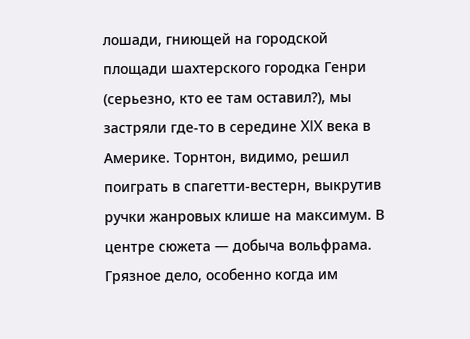лошади, гниющей на городской площади шахтерского городка Генри (серьезно, кто ее там оставил?), мы застряли где-то в середине XIX века в Америке. Торнтон, видимо, решил поиграть в спагетти-вестерн, выкрутив ручки жанровых клише на максимум. В центре сюжета — добыча вольфрама. Грязное дело, особенно когда им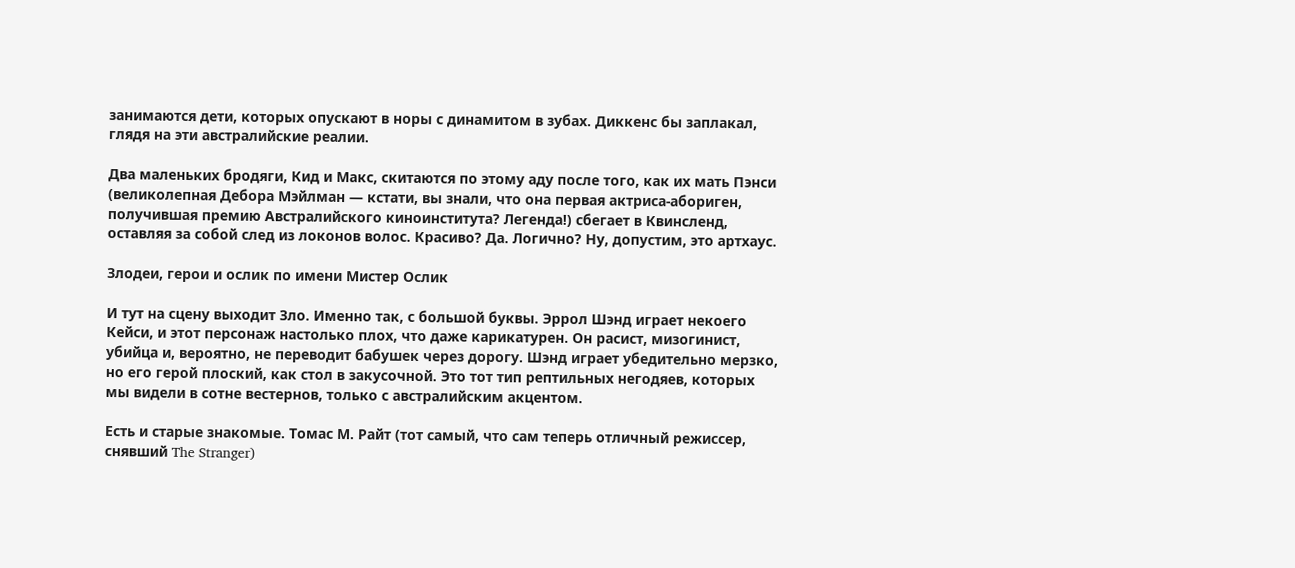занимаются дети, которых опускают в норы с динамитом в зубах. Диккенс бы заплакал, глядя на эти австралийские реалии.

Два маленьких бродяги, Кид и Макс, скитаются по этому аду после того, как их мать Пэнси (великолепная Дебора Мэйлман — кстати, вы знали, что она первая актриса-абориген, получившая премию Австралийского киноинститута? Легенда!) сбегает в Квинсленд, оставляя за собой след из локонов волос. Красиво? Да. Логично? Ну, допустим, это артхаус.

Злодеи, герои и ослик по имени Мистер Ослик

И тут на сцену выходит Зло. Именно так, с большой буквы. Эррол Шэнд играет некоего Кейси, и этот персонаж настолько плох, что даже карикатурен. Он расист, мизогинист, убийца и, вероятно, не переводит бабушек через дорогу. Шэнд играет убедительно мерзко, но его герой плоский, как стол в закусочной. Это тот тип рептильных негодяев, которых мы видели в сотне вестернов, только с австралийским акцентом.

Есть и старые знакомые. Томас М. Райт (тот самый, что сам теперь отличный режиссер, снявший The Stranger)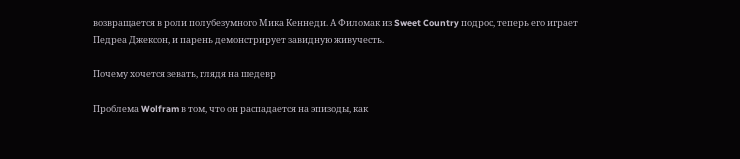возвращается в роли полубезумного Мика Кеннеди. А Филомак из Sweet Country подрос, теперь его играет Педреа Джексон, и парень демонстрирует завидную живучесть.

Почему хочется зевать, глядя на шедевр

Проблема Wolfram в том, что он распадается на эпизоды, как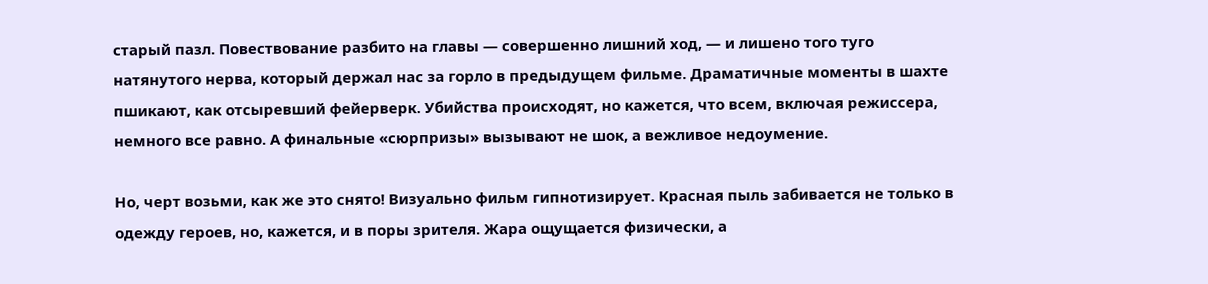старый пазл. Повествование разбито на главы — совершенно лишний ход, — и лишено того туго натянутого нерва, который держал нас за горло в предыдущем фильме. Драматичные моменты в шахте пшикают, как отсыревший фейерверк. Убийства происходят, но кажется, что всем, включая режиссера, немного все равно. А финальные «сюрпризы» вызывают не шок, а вежливое недоумение.

Но, черт возьми, как же это снято! Визуально фильм гипнотизирует. Красная пыль забивается не только в одежду героев, но, кажется, и в поры зрителя. Жара ощущается физически, а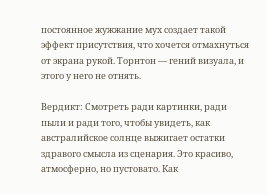постоянное жужжание мух создает такой эффект присутствия, что хочется отмахнуться от экрана рукой. Торнтон — гений визуала, и этого у него не отнять.

Вердикт: Смотреть ради картинки, ради пыли и ради того, чтобы увидеть, как австралийское солнце выжигает остатки здравого смысла из сценария. Это красиво, атмосферно, но пустовато. Как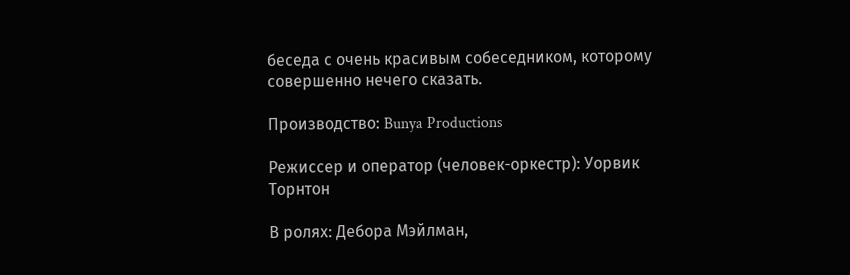беседа с очень красивым собеседником, которому совершенно нечего сказать.

Производство: Bunya Productions

Режиссер и оператор (человек-оркестр): Уорвик Торнтон

В ролях: Дебора Мэйлман,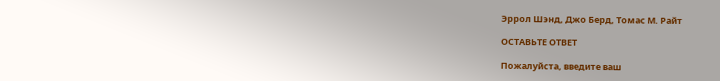Эррол Шэнд, Джо Берд, Томас М. Райт

ОСТАВЬТЕ ОТВЕТ

Пожалуйста, введите ваш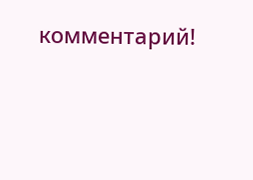комментарий!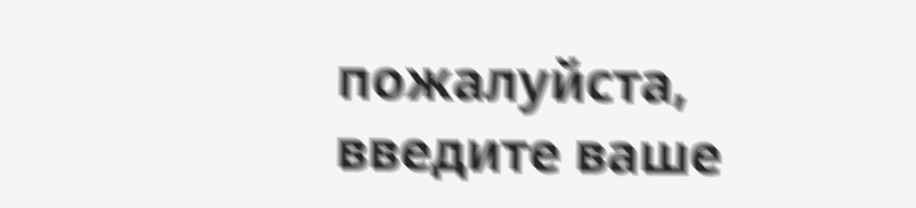пожалуйста, введите ваше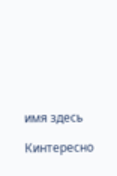имя здесь

Кинтересно